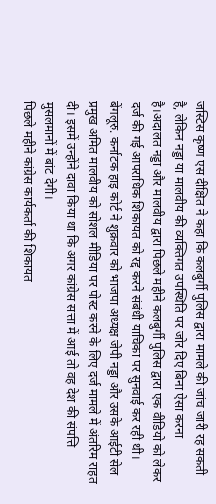जस्टिस कृष्ण एस दीक्षित ने कहा कि कलबुर्गी पुलिस द्वारा मामले की जांच जारी रह सकती है, लेकिन नड्डा या मालवीय की व्यक्तिगत उपस्थिति पर जोर दिए बिना ऐसा करना है।अदालत नड्डा और मालवीय द्वारा पिछले महीने कलबुर्गी पुलिस द्वारा एक वीडियो को लेकर दर्ज की गई आपराधिक शिकायत को रद्द करने संबंधी याचिका पर सुनवाई कर रही थी।
बेंगलूरु. कर्नाटक हाइ कोर्ट ने शुक्रवार को भाजपा अध्यक्ष जेपी नड्डा और उसके आईटी सेल प्रमुख अमित मालवीय को सोशल मीडिया पर पोस्ट करने के लिए दर्ज मामले में अंतरिम राहत दी। इसमें उन्होंने दावा किया था कि अगर कांग्रेस सत्ता में आई तो वह देश की संपत्ति मुसलमानों में बांट देगी।
पिछले महीने कांग्रेस कार्यकर्ता की शिकायत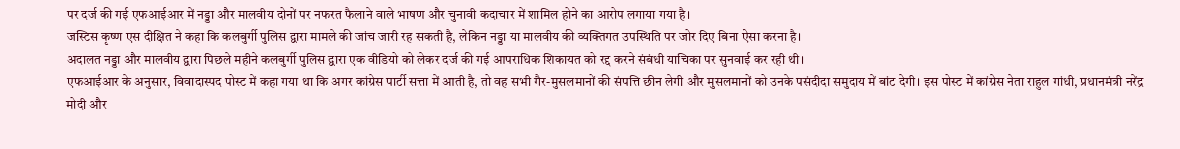पर दर्ज की गई एफआईआर में नड्डा और मालवीय दोनों पर नफरत फैलाने वाले भाषण और चुनावी कदाचार में शामिल होने का आरोप लगाया गया है।
जस्टिस कृष्ण एस दीक्षित ने कहा कि कलबुर्गी पुलिस द्वारा मामले की जांच जारी रह सकती है, लेकिन नड्डा या मालवीय की व्यक्तिगत उपस्थिति पर जोर दिए बिना ऐसा करना है।
अदालत नड्डा और मालवीय द्वारा पिछले महीने कलबुर्गी पुलिस द्वारा एक वीडियो को लेकर दर्ज की गई आपराधिक शिकायत को रद्द करने संबंधी याचिका पर सुनवाई कर रही थी।
एफआईआर के अनुसार, विवादास्पद पोस्ट में कहा गया था कि अगर कांग्रेस पार्टी सत्ता में आती है, तो वह सभी गैर-मुसलमानों की संपत्ति छीन लेगी और मुसलमानों को उनके पसंदीदा समुदाय में बांट देगी। इस पोस्ट में कांग्रेस नेता राहुल गांधी, प्रधानमंत्री नरेंद्र मोदी और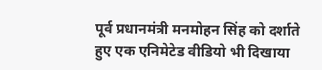पूर्व प्रधानमंत्री मनमोहन सिंह को दर्शाते हुए एक एनिमेटेड वीडियो भी दिखाया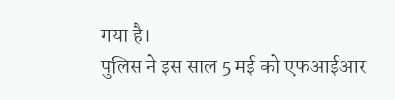गया है।
पुलिस ने इस साल 5 मई को एफआईआर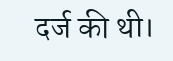दर्ज की थी।